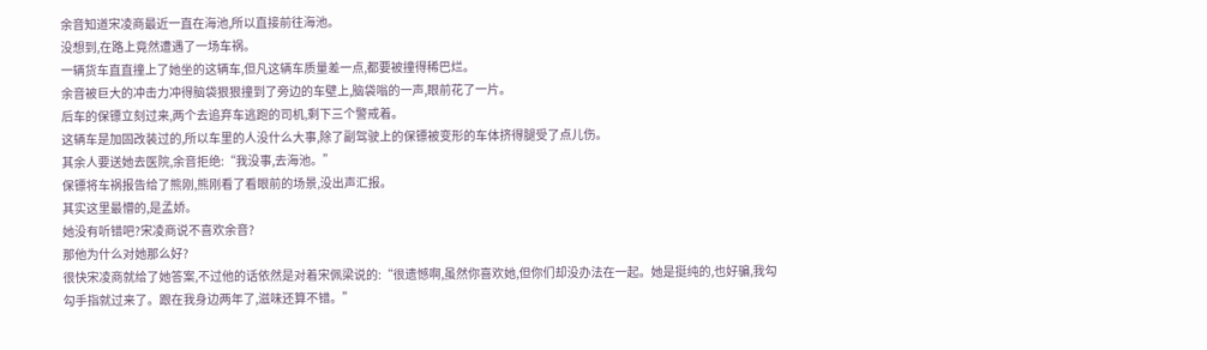余音知道宋凌商最近一直在海池,所以直接前往海池。
没想到,在路上竟然遭遇了一场车祸。
一辆货车直直撞上了她坐的这辆车,但凡这辆车质量差一点,都要被撞得稀巴烂。
余音被巨大的冲击力冲得脑袋狠狠撞到了旁边的车壁上,脑袋嗡的一声,眼前花了一片。
后车的保镖立刻过来,两个去追弃车逃跑的司机,剩下三个警戒着。
这辆车是加固改装过的,所以车里的人没什么大事,除了副驾驶上的保镖被变形的车体挤得腿受了点儿伤。
其余人要送她去医院,余音拒绝:“我没事,去海池。”
保镖将车祸报告给了熊刚,熊刚看了看眼前的场景,没出声汇报。
其实这里最懵的,是孟娇。
她没有听错吧?宋凌商说不喜欢余音?
那他为什么对她那么好?
很快宋凌商就给了她答案,不过他的话依然是对着宋佩梁说的:“很遗憾啊,虽然你喜欢她,但你们却没办法在一起。她是挺纯的,也好骗,我勾勾手指就过来了。跟在我身边两年了,滋味还算不错。”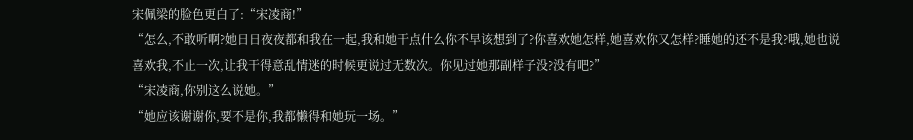宋佩梁的脸色更白了:“宋凌商!”
“怎么,不敢听啊?她日日夜夜都和我在一起,我和她干点什么你不早该想到了?你喜欢她怎样,她喜欢你又怎样?睡她的还不是我?哦,她也说喜欢我,不止一次,让我干得意乱情迷的时候更说过无数次。你见过她那副样子没?没有吧?”
“宋凌商,你别这么说她。”
“她应该谢谢你,要不是你,我都懒得和她玩一场。”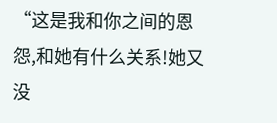“这是我和你之间的恩怨,和她有什么关系!她又没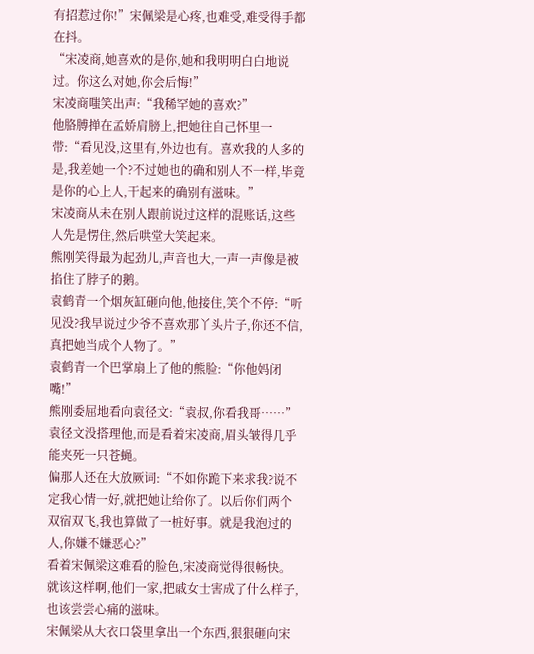有招惹过你!”宋佩梁是心疼,也难受,难受得手都在抖。
“宋凌商,她喜欢的是你,她和我明明白白地说过。你这么对她,你会后悔!”
宋凌商嗤笑出声:“我稀罕她的喜欢?”
他胳膊掸在孟娇肩膀上,把她往自己怀里一带:“看见没,这里有,外边也有。喜欢我的人多的是,我差她一个?不过她也的确和别人不一样,毕竟是你的心上人,干起来的确别有滋味。”
宋凌商从未在别人跟前说过这样的混账话,这些人先是愣住,然后哄堂大笑起来。
熊刚笑得最为起劲儿,声音也大,一声一声像是被掐住了脖子的鹅。
袁鹤青一个烟灰缸砸向他,他接住,笑个不停:“听见没?我早说过少爷不喜欢那丫头片子,你还不信,真把她当成个人物了。”
袁鹤青一个巴掌扇上了他的熊脸:“你他妈闭嘴!”
熊刚委屈地看向袁径文:“袁叔,你看我哥……”
袁径文没搭理他,而是看着宋凌商,眉头皱得几乎能夹死一只苍蝇。
偏那人还在大放厥词:“不如你跪下来求我?说不定我心情一好,就把她让给你了。以后你们两个双宿双飞,我也算做了一桩好事。就是我泡过的人,你嫌不嫌恶心?”
看着宋佩梁这难看的脸色,宋凌商觉得很畅快。
就该这样啊,他们一家,把戚女士害成了什么样子,也该尝尝心痛的滋味。
宋佩梁从大衣口袋里拿出一个东西,狠狠砸向宋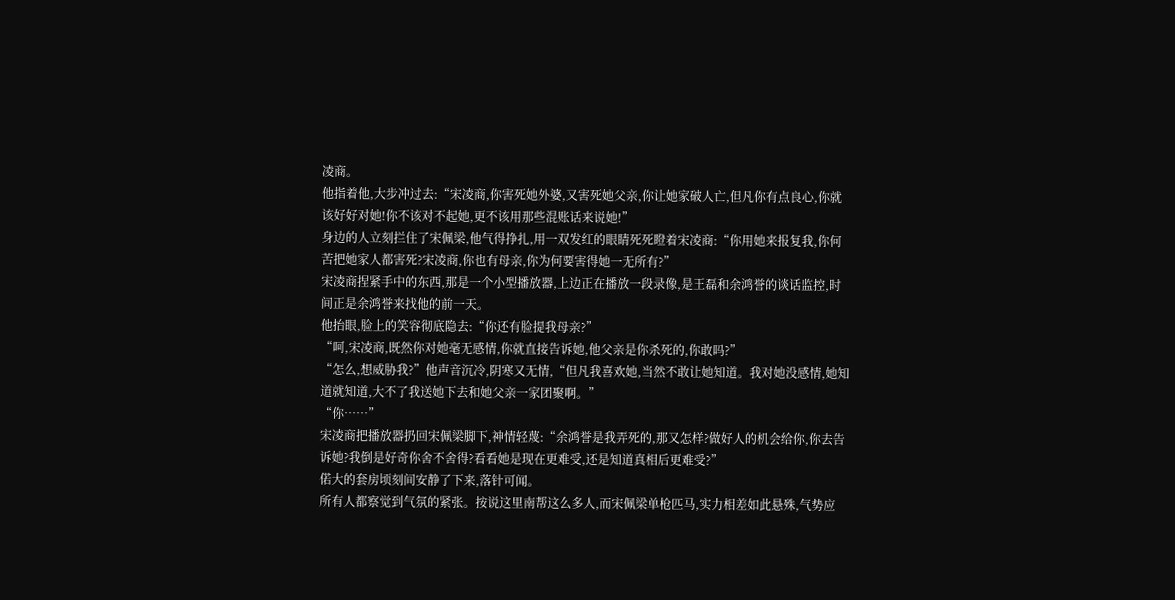凌商。
他指着他,大步冲过去:“宋凌商,你害死她外婆,又害死她父亲,你让她家破人亡,但凡你有点良心,你就该好好对她!你不该对不起她,更不该用那些混账话来说她!”
身边的人立刻拦住了宋佩梁,他气得挣扎,用一双发红的眼睛死死瞪着宋凌商:“你用她来报复我,你何苦把她家人都害死?宋凌商,你也有母亲,你为何要害得她一无所有?”
宋凌商捏紧手中的东西,那是一个小型播放器,上边正在播放一段录像,是王磊和余鸿誉的谈话监控,时间正是余鸿誉来找他的前一天。
他抬眼,脸上的笑容彻底隐去:“你还有脸提我母亲?”
“呵,宋凌商,既然你对她毫无感情,你就直接告诉她,他父亲是你杀死的,你敢吗?”
“怎么,想威胁我?”他声音沉冷,阴寒又无情,“但凡我喜欢她,当然不敢让她知道。我对她没感情,她知道就知道,大不了我送她下去和她父亲一家团聚啊。”
“你……”
宋凌商把播放器扔回宋佩梁脚下,神情轻蔑:“余鸿誉是我弄死的,那又怎样?做好人的机会给你,你去告诉她?我倒是好奇你舍不舍得?看看她是现在更难受,还是知道真相后更难受?”
偌大的套房顷刻间安静了下来,落针可闻。
所有人都察觉到气氛的紧张。按说这里南帮这么多人,而宋佩梁单枪匹马,实力相差如此悬殊,气势应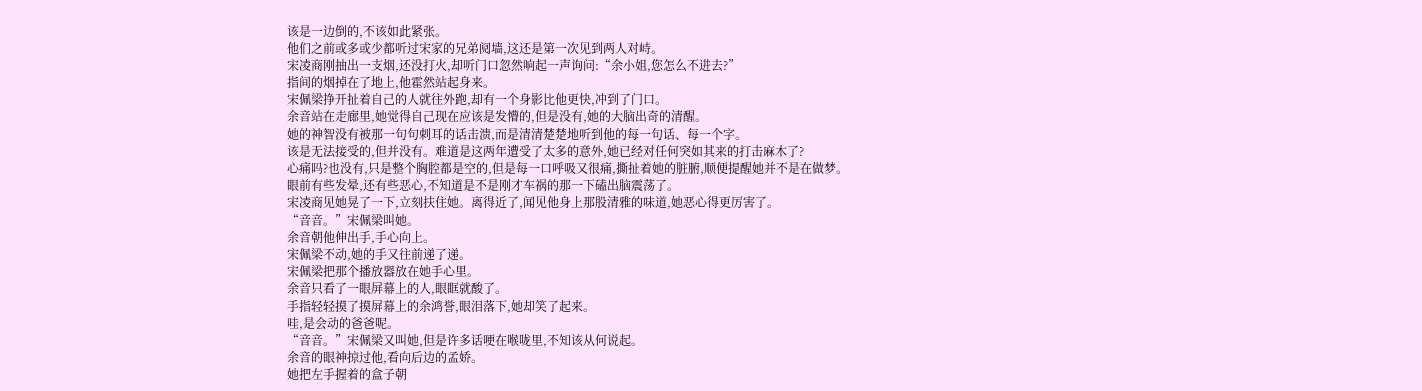该是一边倒的,不该如此紧张。
他们之前或多或少都听过宋家的兄弟阋墙,这还是第一次见到两人对峙。
宋凌商刚抽出一支烟,还没打火,却听门口忽然响起一声询问:“余小姐,您怎么不进去?”
指间的烟掉在了地上,他霍然站起身来。
宋佩梁挣开扯着自己的人就往外跑,却有一个身影比他更快,冲到了门口。
余音站在走廊里,她觉得自己现在应该是发懵的,但是没有,她的大脑出奇的清醒。
她的神智没有被那一句句刺耳的话击溃,而是清清楚楚地听到他的每一句话、每一个字。
该是无法接受的,但并没有。难道是这两年遭受了太多的意外,她已经对任何突如其来的打击麻木了?
心痛吗?也没有,只是整个胸腔都是空的,但是每一口呼吸又很痛,撕扯着她的脏腑,顺便提醒她并不是在做梦。
眼前有些发晕,还有些恶心,不知道是不是刚才车祸的那一下磕出脑震荡了。
宋凌商见她晃了一下,立刻扶住她。离得近了,闻见他身上那股清雅的味道,她恶心得更厉害了。
“音音。”宋佩梁叫她。
余音朝他伸出手,手心向上。
宋佩梁不动,她的手又往前递了递。
宋佩梁把那个播放器放在她手心里。
余音只看了一眼屏幕上的人,眼眶就酸了。
手指轻轻摸了摸屏幕上的余鸿誉,眼泪落下,她却笑了起来。
哇,是会动的爸爸呢。
“音音。”宋佩梁又叫她,但是许多话哽在喉咙里,不知该从何说起。
余音的眼神掠过他,看向后边的孟娇。
她把左手握着的盒子朝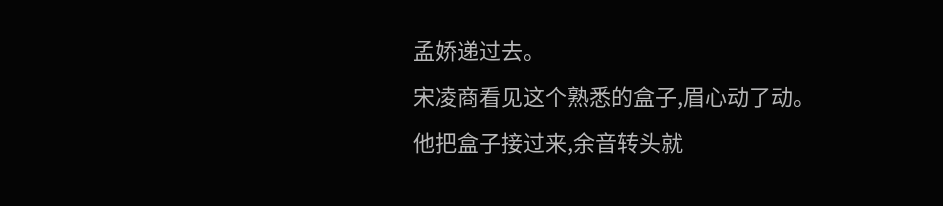孟娇递过去。
宋凌商看见这个熟悉的盒子,眉心动了动。
他把盒子接过来,余音转头就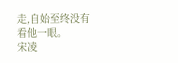走,自始至终没有看他一眼。
宋凌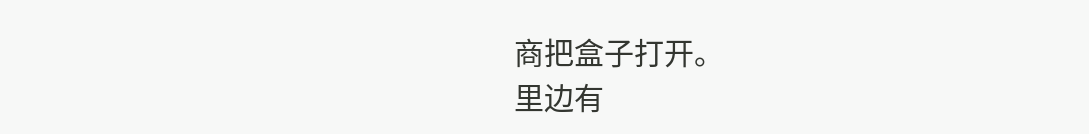商把盒子打开。
里边有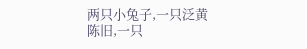两只小兔子,一只泛黄陈旧,一只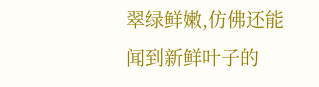翠绿鲜嫩,仿佛还能闻到新鲜叶子的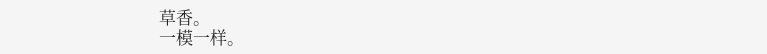草香。
一模一样。